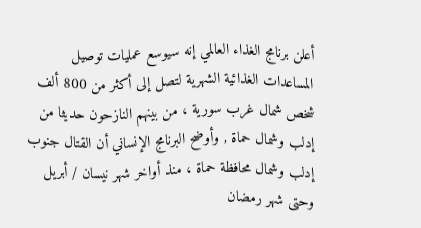أعلن برنامج الغذاء العالمي إنه سيوسع عمليات توصيل المساعدات الغذائية الشهرية لتصل إلى أكثر من 800 ألف شخص شمال غرب سورية ، من بينهم النازحون حديثا من إدلب وشمال حماة , وأوضح البرنامج الإنساني أن القتال جنوب إدلب وشمال محافظة حماة ، منذ أواخر شهر نيسان / أبريل وحتى شهر رمضان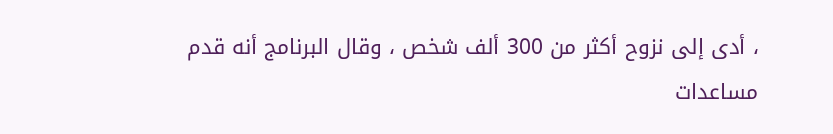، أدى إلى نزوح أكثر من 300 ألف شخص ، وقال البرنامج أنه قدم مساعدات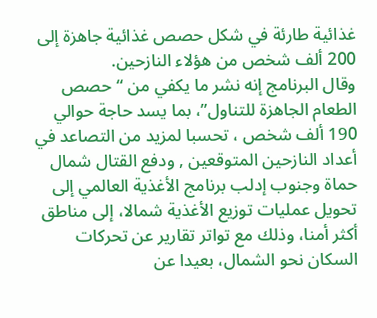غذائية طارئة في شكل حصص غذائية جاهزة إلى 200 ألف شخص من هؤلاء النازحين.
وقال البرنامج إنه نشر ما يكفي من “حصص الطعام الجاهزة للتناول”، بما يسد حاجة حوالي 190 ألف شخص ، تحسبا لمزيد من التصاعد في أعداد النازحين المتوقعين , ودفع القتال شمال حماة وجنوب إدلب برنامج الأغذية العالمي إلى تحويل عمليات توزيع الأغذية شمالا، إلى مناطق أكثر أمنا، وذلك مع تواتر تقارير عن تحركات السكان نحو الشمال، بعيدا عن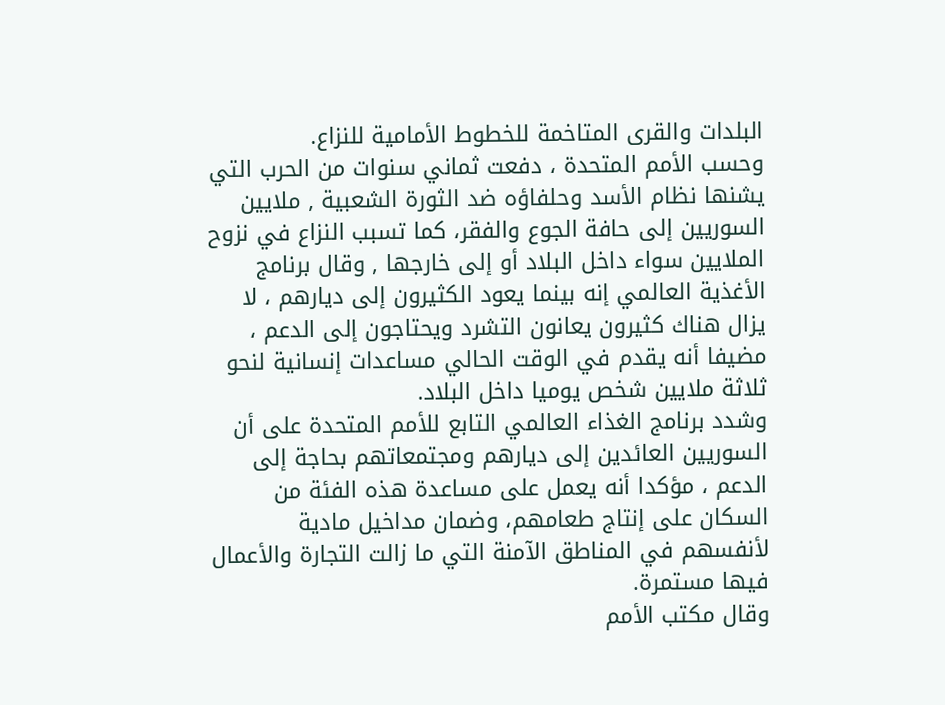البلدات والقرى المتاخمة للخطوط الأمامية للنزاع.
وحسب الأمم المتحدة ، دفعت ثماني سنوات من الحرب التي يشنها نظام الأسد وحلفاؤه ضد الثورة الشعبية , ملايين السوريين إلى حافة الجوع والفقر، كما تسبب النزاع في نزوح الملايين سواء داخل البلاد أو إلى خارجها , وقال برنامج الأغذية العالمي إنه بينما يعود الكثيرون إلى ديارهم ، لا يزال هناك كثيرون يعانون التشرد ويحتاجون إلى الدعم ، مضيفا أنه يقدم في الوقت الحالي مساعدات إنسانية لنحو ثلاثة ملايين شخص يوميا داخل البلاد.
وشدد برنامج الغذاء العالمي التابع للأمم المتحدة على أن السوريين العائدين إلى ديارهم ومجتمعاتهم بحاجة إلى الدعم ، مؤكدا أنه يعمل على مساعدة هذه الفئة من السكان على إنتاج طعامهم، وضمان مداخيل مادية لأنفسهم في المناطق الآمنة التي ما زالت التجارة والأعمال فيها مستمرة.
وقال مكتب الأمم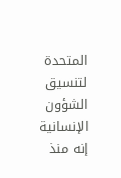المتحدة لتنسيق الشؤون الإنسانية إنه منذ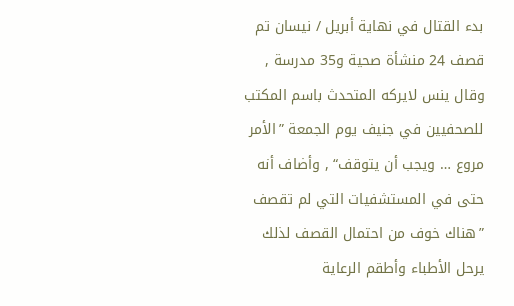بدء القتال في نهاية أبريل / نيسان تم قصف 24 منشأة صحية و35 مدرسة , وقال ينس لايركه المتحدث باسم المكتب للصحفيين في جنيف يوم الجمعة ”الأمر مروع … ويجب أن يتوقف“ , وأضاف أنه حتى في المستشفيات التي لم تقصف ”هناك خوف من احتمال القصف لذلك يرحل الأطباء وأطقم الرعاية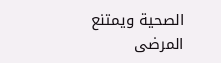الصحية ويمتنع المرضى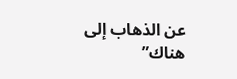عن الذهاب إلى هناك”